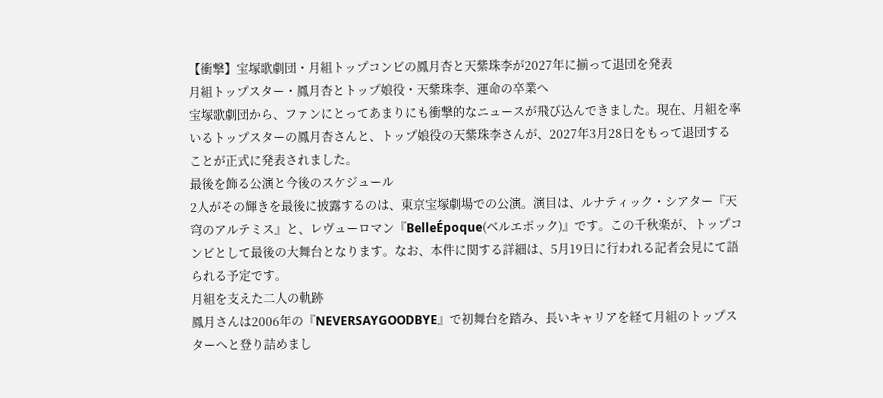【衝撃】宝塚歌劇団・月組トップコンビの鳳月杏と天紫珠李が2027年に揃って退団を発表
月組トップスター・鳳月杏とトップ娘役・天紫珠李、運命の卒業へ
宝塚歌劇団から、ファンにとってあまりにも衝撃的なニュースが飛び込んできました。現在、月組を率いるトップスターの鳳月杏さんと、トップ娘役の天紫珠李さんが、2027年3月28日をもって退団することが正式に発表されました。
最後を飾る公演と今後のスケジュール
2人がその輝きを最後に披露するのは、東京宝塚劇場での公演。演目は、ルナティック・シアター『天穹のアルテミス』と、レヴューロマン『BelleÉpoque(ベルエポック)』です。この千秋楽が、トップコンビとして最後の大舞台となります。なお、本件に関する詳細は、5月19日に行われる記者会見にて語られる予定です。
月組を支えた二人の軌跡
鳳月さんは2006年の『NEVERSAYGOODBYE』で初舞台を踏み、長いキャリアを経て月組のトップスターへと登り詰めまし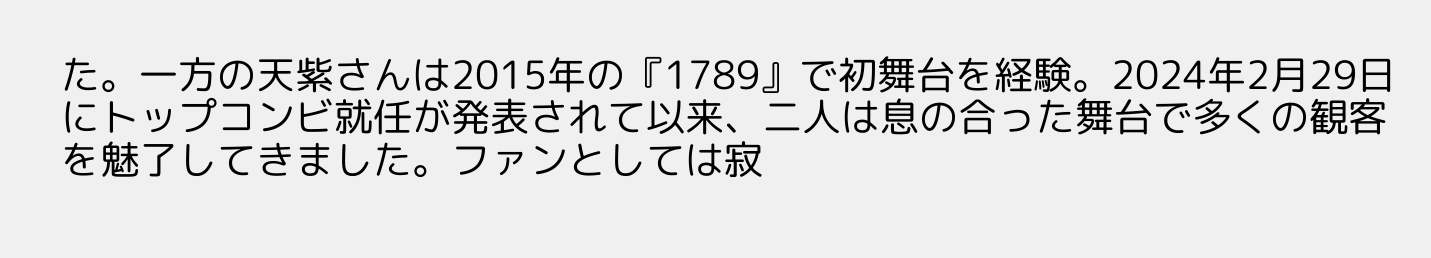た。一方の天紫さんは2015年の『1789』で初舞台を経験。2024年2月29日にトップコンビ就任が発表されて以来、二人は息の合った舞台で多くの観客を魅了してきました。ファンとしては寂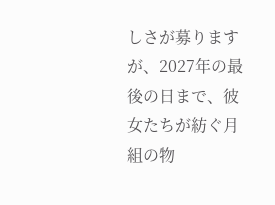しさが募りますが、2027年の最後の日まで、彼女たちが紡ぐ月組の物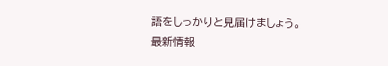語をしっかりと見届けましょう。
最新情報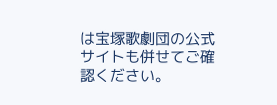は宝塚歌劇団の公式サイトも併せてご確認ください。